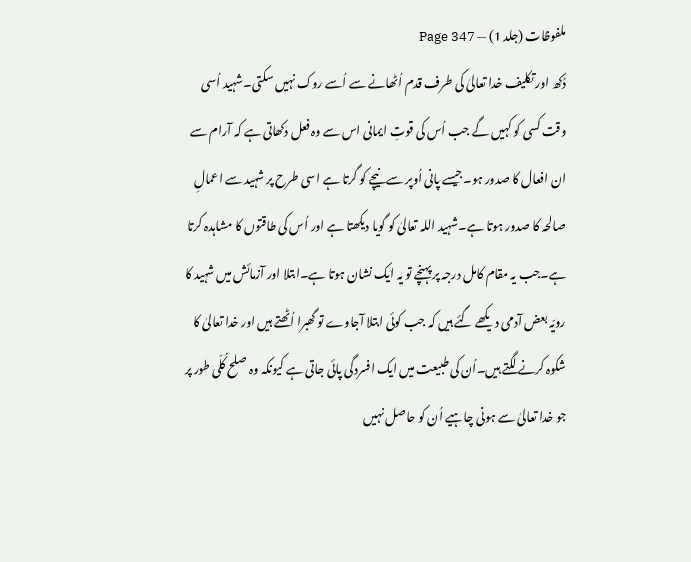ملفوظات (جلد 1) — Page 347
دُکھ اور تکلیف خدا تعالیٰ کی طرف قدم اُٹھانے سے اُسے روک نہیں سکتی۔شہید اُسی وقت کسی کو کہیں گے جب اُس کی قوتِ ایمانی اس سے وہ فعل دکھاتی ہے کہ آرام سے ان افعال کا صدور ہو۔جیسے پانی اُوپر سے نیچے کو گرتا ہے اسی طرح پر شہید سے اعمالِ صالحہ کا صدور ہوتا ہے۔شہید اللہ تعالیٰ کو گویا دیکھتا ہے اور اُس کی طاقتوں کا مشاہدہ کرتا ہے۔جب یہ مقام کامل درجہ پر پہنچے تو یہ ایک نشان ہوتا ہے۔ابتلا اور آزمائش میں شہید کا رویّہ بعض آدمی دیکھے گئے ہیں کہ جب کوئی ابتلا آجاوے تو گھبرا اُٹھتے ہیں اور خدا تعالیٰ کا شکوہ کرنے لگتے ہیں۔اُن کی طبیعت میں ایک افسردگی پائی جاتی ہے کیونکہ وہ صلح کُلّی طور پر جو خدا تعالیٰ سے ہونی چاہیے اُن کو حاصل نہیں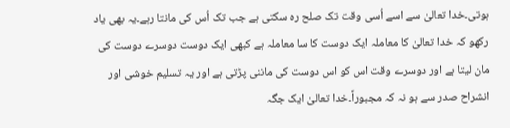ہوتی۔خدا تعالیٰ سے اسے اُسی وقت تک صلح رہ سکتی ہے جب تک اُس کی مانتا رہے۔یہ بھی یاد رکھو کہ خدا تعالیٰ کا معاملہ ایک دوست کا سا معاملہ ہے کبھی ایک دوست دوسرے دوست کی مان لیتا ہے اور دوسرے وقت اس کو اس دوست کی ماننی پڑتی ہے اور یہ تسلیم خوشی اور انشراح صدر سے ہو نہ کہ مجبوراً۔خدا تعالیٰ ایک جگہ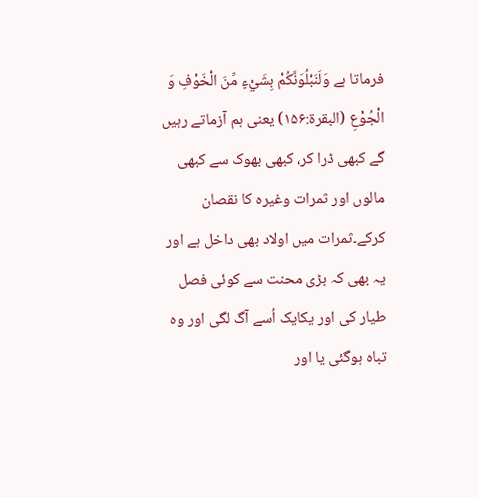فرماتا ہے وَلَنَبْلُوَنَّكُمْ بِشَيْءٍ مِّنَ الْخَوْفِ وَ الْجُوْعِ (البقرۃ:۱۵۶) یعنی ہم آزماتے رہیں گے کبھی ڈرا کر، کبھی بھوک سے کبھی مالوں اور ثمرات وغیرہ کا نقصان کرکے۔ثمرات میں اولاد بھی داخل ہے اور یہ بھی کہ بڑی محنت سے کوئی فصل طیار کی اور یکایک اُسے آگ لگی اور وہ تباہ ہوگئی یا اور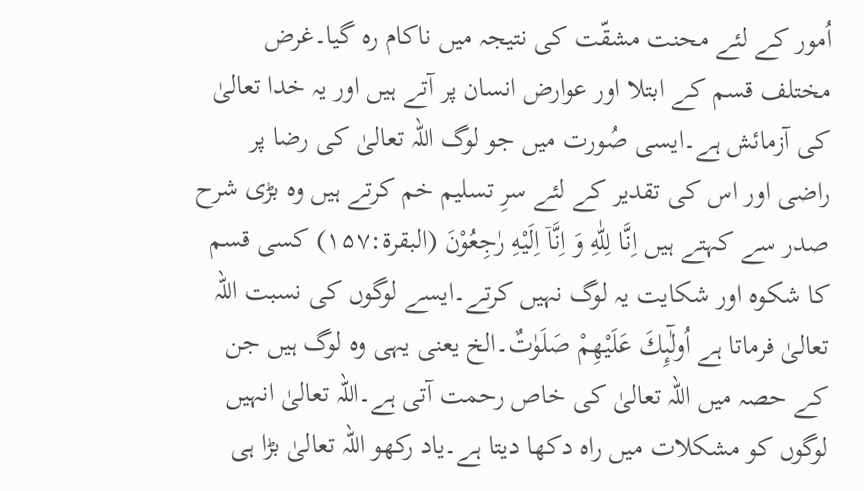اُمور کے لئے محنت مشقّت کی نتیجہ میں ناکام رہ گیا۔غرض مختلف قسم کے ابتلا اور عوارض انسان پر آتے ہیں اور یہ خدا تعالیٰ کی آزمائش ہے۔ایسی صُورت میں جو لوگ اللہ تعالیٰ کی رضا پر راضی اور اس کی تقدیر کے لئے سرِ تسلیم خم کرتے ہیں وہ بڑی شرح صدر سے کہتے ہیں اِنَّا لِلّٰهِ وَ اِنَّاۤ اِلَيْهِ رٰجِعُوْنَ (البقرۃ:۱۵۷) کسی قسم کا شکوہ اور شکایت یہ لوگ نہیں کرتے۔ایسے لوگوں کی نسبت اللہ تعالیٰ فرماتا ہے اُولٰٓىِٕكَ عَلَيْهِمْ صَلَوٰتٌ۔الخ یعنی یہی وہ لوگ ہیں جن کے حصہ میں اللہ تعالیٰ کی خاص رحمت آتی ہے۔اللہ تعالیٰ انہیں لوگوں کو مشکلات میں راہ دکھا دیتا ہے۔یاد رکھو اللہ تعالیٰ بڑا ہی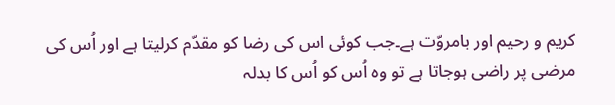کریم و رحیم اور بامروّت ہے۔جب کوئی اس کی رضا کو مقدّم کرلیتا ہے اور اُس کی مرضی پر راضی ہوجاتا ہے تو وہ اُس کو اُس کا بدلہ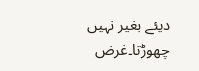دیئے بغیر نہیں چھوڑتا۔غرض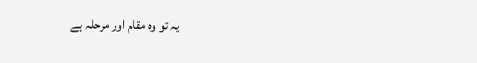یہ تو وہ مقام اور مرحلہ ہے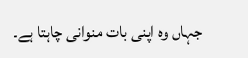جہاں وہ اپنی بات منوانی چاہتا ہے۔